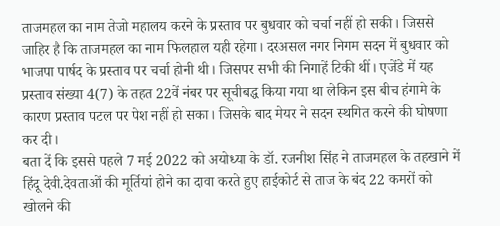ताजमहल का नाम तेजो महालय करने के प्रस्ताव पर बुधवार को चर्चा नहीं हो सकी। जिससे जाहिर है कि ताजमहल का नाम फिलहाल यही रहेगा। दरअसल नगर निगम सदन में बुधवार को भाजपा पार्षद के प्रस्ताव पर चर्चा होनी थी। जिसपर सभी की निगाहें टिकी थीं। एजेंडे में यह प्रस्ताव संख्या 4(7) के तहत 22वें नंबर पर सूचीबद्ध किया गया था लेकिन इस बीच हंगामे के कारण प्रस्ताव पटल पर पेश नहीं हो सका। जिसके बाद मेयर ने सदन स्थगित करने की घोषणा कर दी।
बता दें कि इससे पहले 7 मई 2022 को अयोध्या के डॉ. रजनीश सिंह ने ताजमहल के तहखाने में हिंदू देवी.देवताओं की मूर्तियां होने का दावा करते हुए हाईकोर्ट से ताज के बंद 22 कमरों को खोलने की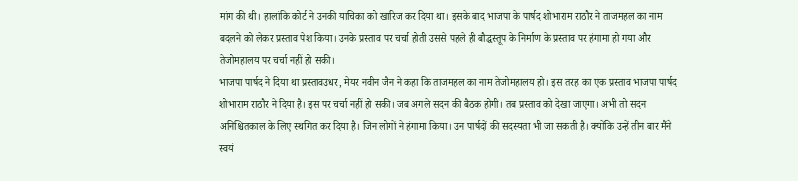मांग की थी। हालांकि कोर्ट ने उनकी याचिका को खारिज कर दिया था। इसके बाद भाजपा के पार्षद शोभाराम राठौर ने ताजमहल का नाम बदलने को लेकर प्रस्ताव पेश किया। उनके प्रस्ताव पर चर्चा होती उससे पहले ही बौद्धस्तूप के निर्माण के प्रस्ताव पर हंगामा हो गया और तेजोमहालय पर चर्चा नहीं हो सकी।
भाजपा पार्षद ने दिया था प्रस्तावउधर, मेयर नवीन जैन ने कहा कि ताजमहल का नाम तेजोमहालय हो। इस तरह का एक प्रस्ताव भाजपा पार्षद शोभाराम राठौर ने दिया है। इस पर चर्चा नहीं हो सकी। जब अगले सदन की बैठक होगी। तब प्रस्ताव को देखा जाएगा। अभी तो सदन अनिश्चितकाल के लिए स्थगित कर दिया है। जिन लोगों ने हंगामा किया। उन पार्षदों की सदस्यता भी जा सकती है। क्योंकि उन्हें तीन बार मैंने स्वयं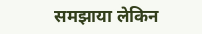समझाया लेकिन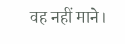वह नहीं माने।